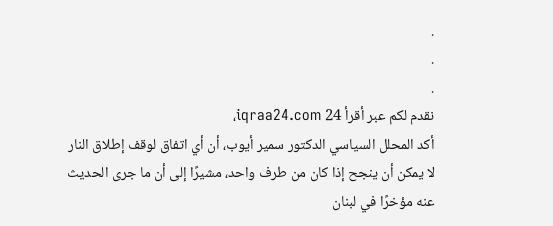.
.
.
نقدم لكم عبر أقرأ 24 iqraa24.com،
أكد المحلل السياسي الدكتور سمير أيوب، أن أي اتفاق لوقف إطلاق النار لا يمكن أن ينجح إذا كان من طرف واحد، مشيرًا إلى أن ما جرى الحديث عنه مؤخرًا في لبنان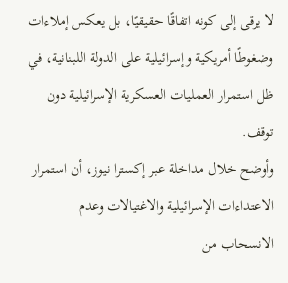لا يرقى إلى كونه اتفاقًا حقيقيًا، بل يعكس إملاءات وضغوطًا أمريكية وإسرائيلية على الدولة اللبنانية، في ظل استمرار العمليات العسكرية الإسرائيلية دون توقف.
وأوضح خلال مداخلة عبر إكسترا نيوز، أن استمرار الاعتداءات الإسرائيلية والاغتيالات وعدم الانسحاب من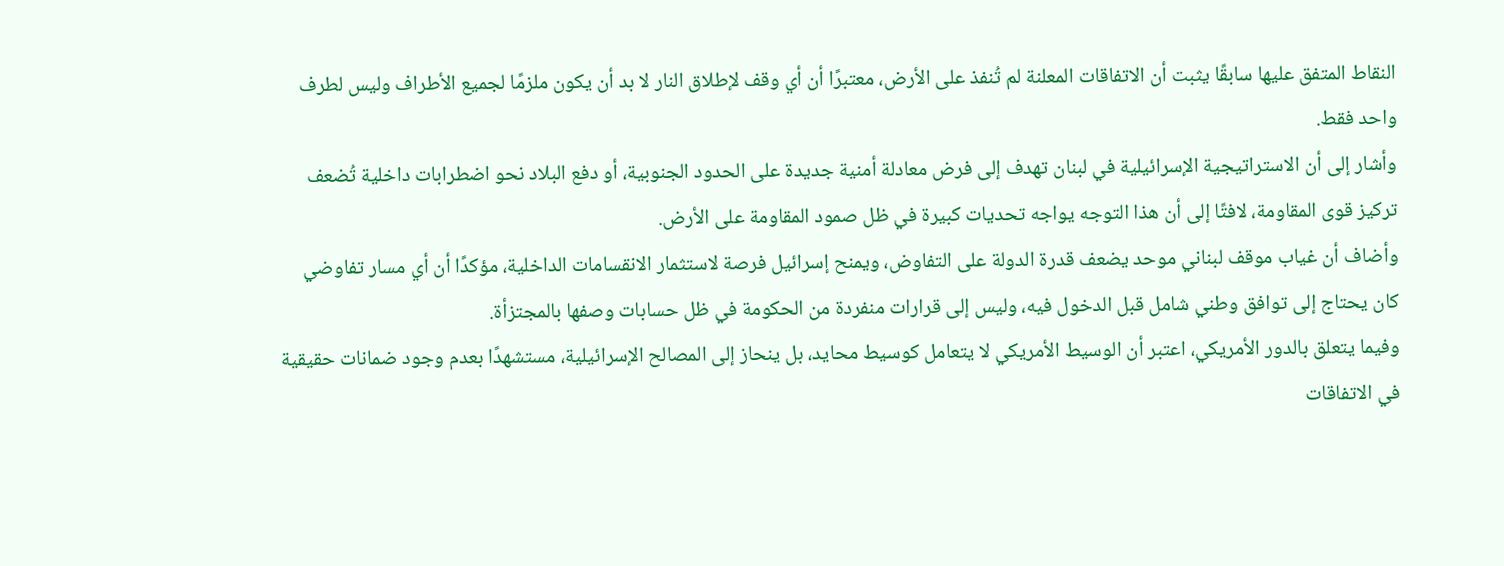النقاط المتفق عليها سابقًا يثبت أن الاتفاقات المعلنة لم تُنفذ على الأرض، معتبرًا أن أي وقف لإطلاق النار لا بد أن يكون ملزمًا لجميع الأطراف وليس لطرف واحد فقط.
وأشار إلى أن الاستراتيجية الإسرائيلية في لبنان تهدف إلى فرض معادلة أمنية جديدة على الحدود الجنوبية، أو دفع البلاد نحو اضطرابات داخلية تُضعف تركيز قوى المقاومة، لافتًا إلى أن هذا التوجه يواجه تحديات كبيرة في ظل صمود المقاومة على الأرض.
وأضاف أن غياب موقف لبناني موحد يضعف قدرة الدولة على التفاوض، ويمنح إسرائيل فرصة لاستثمار الانقسامات الداخلية، مؤكدًا أن أي مسار تفاوضي كان يحتاج إلى توافق وطني شامل قبل الدخول فيه، وليس إلى قرارات منفردة من الحكومة في ظل حسابات وصفها بالمجتزأة.
وفيما يتعلق بالدور الأمريكي، اعتبر أن الوسيط الأمريكي لا يتعامل كوسيط محايد، بل ينحاز إلى المصالح الإسرائيلية، مستشهدًا بعدم وجود ضمانات حقيقية في الاتفاقات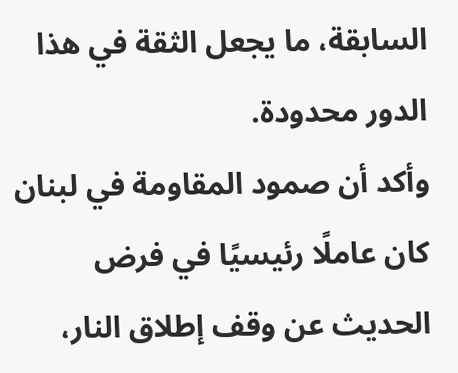السابقة، ما يجعل الثقة في هذا الدور محدودة.
وأكد أن صمود المقاومة في لبنان كان عاملًا رئيسيًا في فرض الحديث عن وقف إطلاق النار،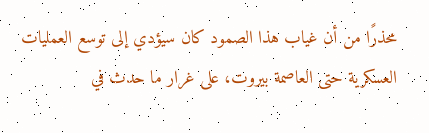محذرًا من أن غياب هذا الصمود كان سيؤدي إلى توسع العمليات العسكرية حتى العاصمة بيروت، على غرار ما حدث في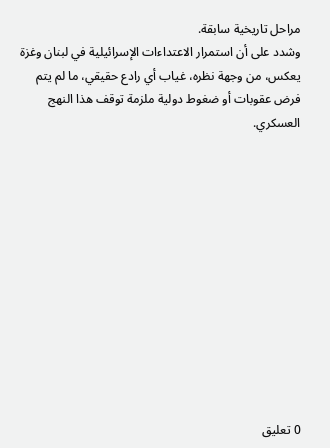مراحل تاريخية سابقة.
وشدد على أن استمرار الاعتداءات الإسرائيلية في لبنان وغزة يعكس، من وجهة نظره، غياب أي رادع حقيقي، ما لم يتم فرض عقوبات أو ضغوط دولية ملزمة توقف هذا النهج العسكري.












0 تعليق